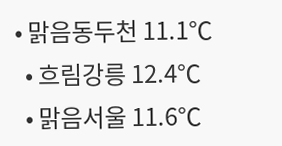• 맑음동두천 11.1℃
  • 흐림강릉 12.4℃
  • 맑음서울 11.6℃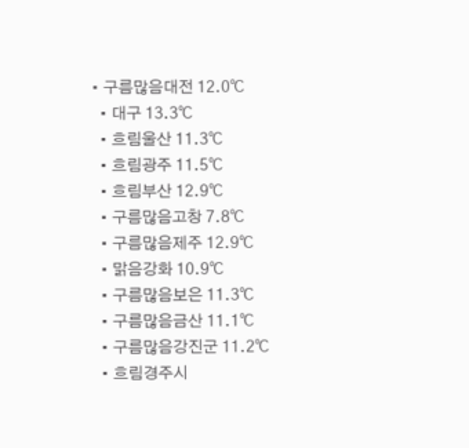• 구름많음대전 12.0℃
  • 대구 13.3℃
  • 흐림울산 11.3℃
  • 흐림광주 11.5℃
  • 흐림부산 12.9℃
  • 구름많음고창 7.8℃
  • 구름많음제주 12.9℃
  • 맑음강화 10.9℃
  • 구름많음보은 11.3℃
  • 구름많음금산 11.1℃
  • 구름많음강진군 11.2℃
  • 흐림경주시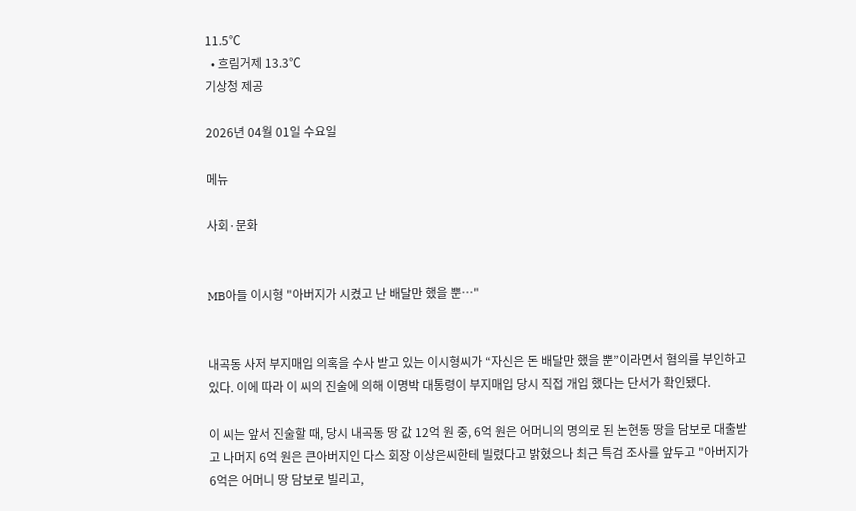11.5℃
  • 흐림거제 13.3℃
기상청 제공

2026년 04월 01일 수요일

메뉴

사회·문화


MB아들 이시형 "아버지가 시켰고 난 배달만 했을 뿐…"


내곡동 사저 부지매입 의혹을 수사 받고 있는 이시형씨가 “자신은 돈 배달만 했을 뿐”이라면서 혐의를 부인하고 있다. 이에 따라 이 씨의 진술에 의해 이명박 대통령이 부지매입 당시 직접 개입 했다는 단서가 확인됐다.

이 씨는 앞서 진술할 때, 당시 내곡동 땅 값 12억 원 중, 6억 원은 어머니의 명의로 된 논현동 땅을 담보로 대출받고 나머지 6억 원은 큰아버지인 다스 회장 이상은씨한테 빌렸다고 밝혔으나 최근 특검 조사를 앞두고 "아버지가 6억은 어머니 땅 담보로 빌리고,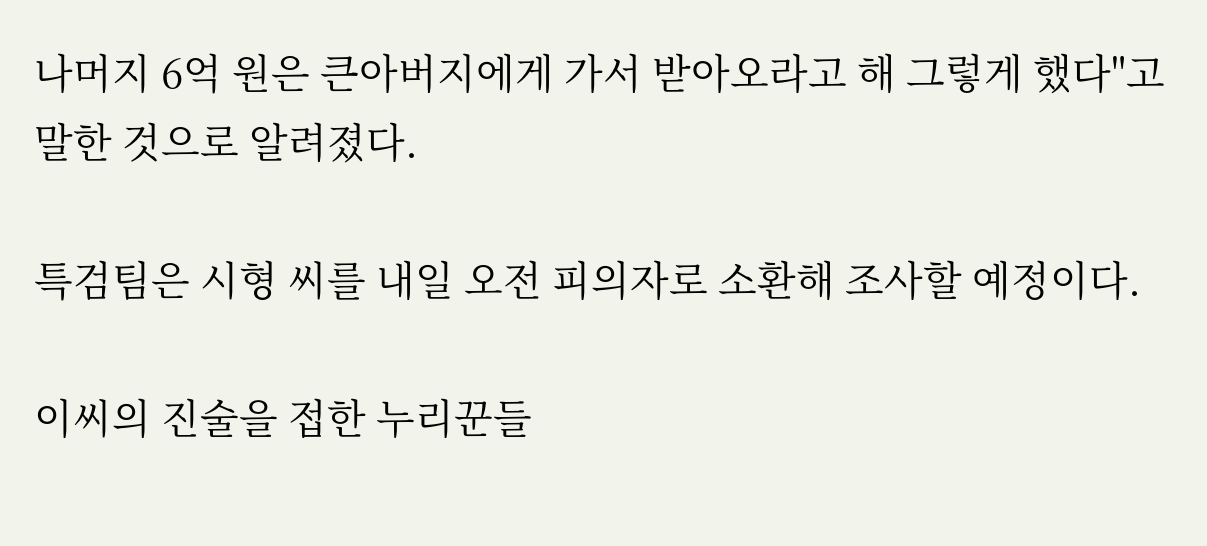나머지 6억 원은 큰아버지에게 가서 받아오라고 해 그렇게 했다"고 말한 것으로 알려졌다.

특검팀은 시형 씨를 내일 오전 피의자로 소환해 조사할 예정이다.

이씨의 진술을 접한 누리꾼들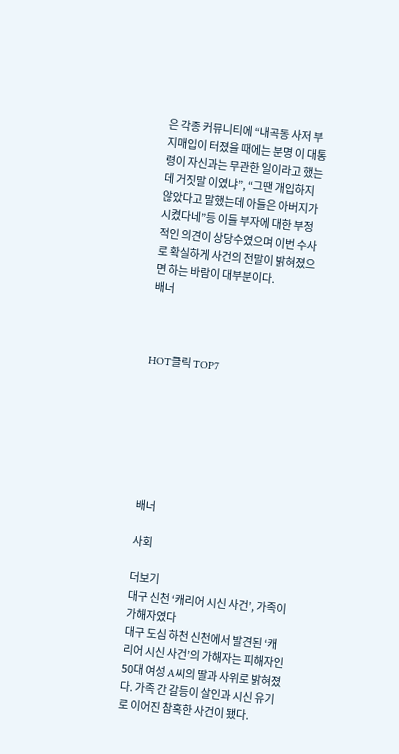은 각종 커뮤니티에 “내곡동 사저 부지매입이 터졌을 때에는 분명 이 대통령이 자신과는 무관한 일이라고 했는데 거짓말 이였냐”, “그땐 개입하지 않았다고 말했는데 아들은 아버지가 시켰다네”등 이들 부자에 대한 부정적인 의견이 상당수였으며 이번 수사로 확실하게 사건의 전말이 밝혀졌으면 하는 바람이 대부분이다.
배너



HOT클릭 TOP7







배너

사회

더보기
대구 신천 ‘캐리어 시신 사건’, 가족이 가해자였다
대구 도심 하천 신천에서 발견된 ‘캐리어 시신 사건’의 가해자는 피해자인 50대 여성 A씨의 딸과 사위로 밝혀졌다. 가족 간 갈등이 살인과 시신 유기로 이어진 참혹한 사건이 됐다.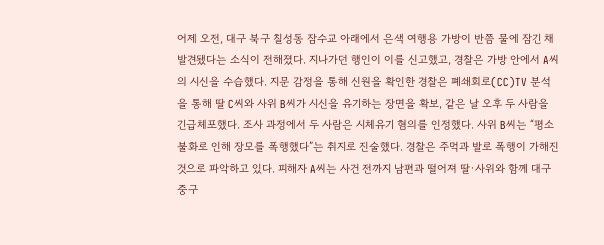어제 오전, 대구 북구 칠성동 잠수교 아래에서 은색 여행용 가방이 반쯤 물에 잠긴 채 발견됐다는 소식이 전해졌다. 지나가던 행인이 이를 신고했고, 경찰은 가방 안에서 A씨의 시신을 수습했다. 지문 감정을 통해 신원을 확인한 경찰은 폐쇄회로(CC)TV 분석을 통해 딸 C씨와 사위 B씨가 시신을 유기하는 장면을 확보, 같은 날 오후 두 사람을 긴급체포했다. 조사 과정에서 두 사람은 시체유기 혐의를 인정했다. 사위 B씨는 “평소 불화로 인해 장모를 폭행했다”는 취지로 진술했다. 경찰은 주먹과 발로 폭행이 가해진 것으로 파악하고 있다. 피해자 A씨는 사건 전까지 남편과 떨어져 딸·사위와 함께 대구 중구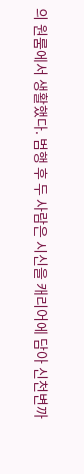의 원룸에서 생활했다. 범행 후 두 사람은 시신을 캐리어에 담아 신천변까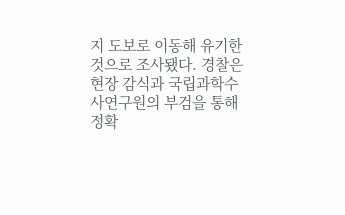지 도보로 이동해 유기한 것으로 조사됐다. 경찰은 현장 감식과 국립과학수사연구원의 부검을 통해 정확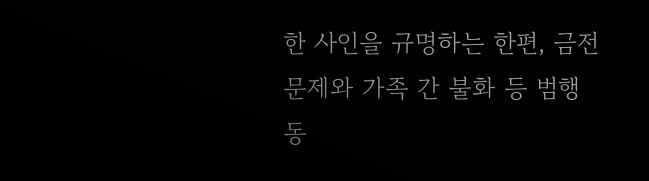한 사인을 규명하는 한편, 금전 문제와 가족 간 불화 등 범행 동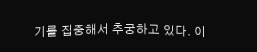기를 집중해서 추궁하고 있다. 이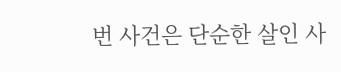번 사건은 단순한 살인 사